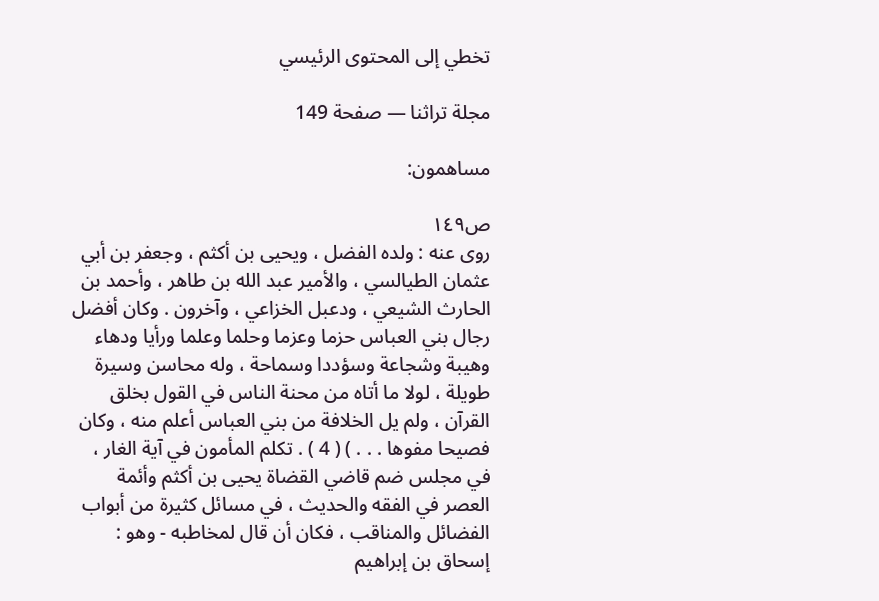تخطي إلى المحتوى الرئيسي

مجلة تراثنا — صفحة 149

مساهمون:

ص١٤٩
روى عنه : ولده الفضل ، ويحيى بن أكثم ، وجعفر بن أبي عثمان الطيالسي ، والأمير عبد الله بن طاهر ، وأحمد بن الحارث الشيعي ، ودعبل الخزاعي ، وآخرون . وكان أفضل رجال بني العباس حزما وعزما وحلما وعلما ورأيا ودهاء وهيبة وشجاعة وسؤددا وسماحة ، وله محاسن وسيرة طويلة ، لولا ما أتاه من محنة الناس في القول بخلق القرآن ، ولم يل الخلافة من بني العباس أعلم منه ، وكان فصيحا مفوها . . . ) ( 4 ) . تكلم المأمون في آية الغار ، في مجلس ضم قاضي القضاة يحيى بن أكثم وأئمة العصر في الفقه والحديث ، في مسائل كثيرة من أبواب الفضائل والمناقب ، فكان أن قال لمخاطبه - وهو : إسحاق بن إبراهيم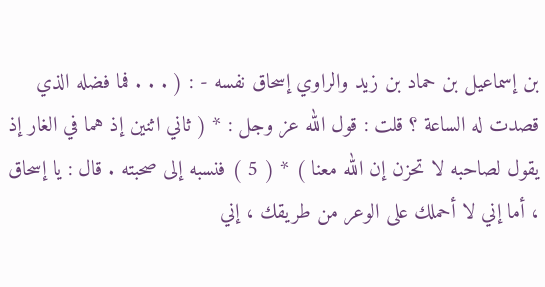بن إسماعيل بن حماد بن زيد والراوي إسحاق نفسه - : ( . . . فما فضله الذي قصدت له الساعة ؟ قلت : قول الله عز وجل : * ( ثاني اثنين إذ هما في الغار إذ يقول لصاحبه لا تحزن إن الله معنا ) * ( 5 ) فنسبه إلى صحبته . قال : يا إسحاق ، أما إني لا أحملك على الوعر من طريقك ، إني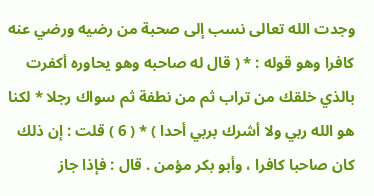وجدت الله تعالى نسب إلى صحبة من رضيه ورضي عنه كافرا وهو قوله : * ( قال له صاحبه وهو يحاوره أكفرت بالذي خلقك من تراب ثم من نطفة ثم سواك رجلا * لكنا هو الله ربي ولا أشرك بربي أحدا ) * ( 6 ) قلت : إن ذلك كان صاحبا كافرا ، وأبو بكر مؤمن . قال : فإذا جاز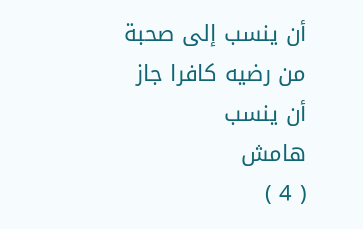أن ينسب إلى صحبة من رضيه كافرا جاز أن ينسب
هامش
( 4 )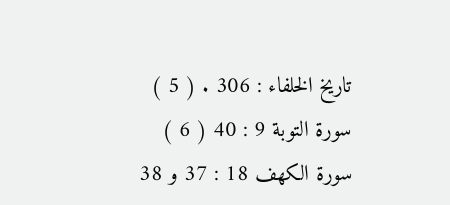تاريخ الخلفاء : 306 . ( 5 ) سورة التوبة 9 : 40 ( 6 ) سورة الكهف 18 : 37 و 38